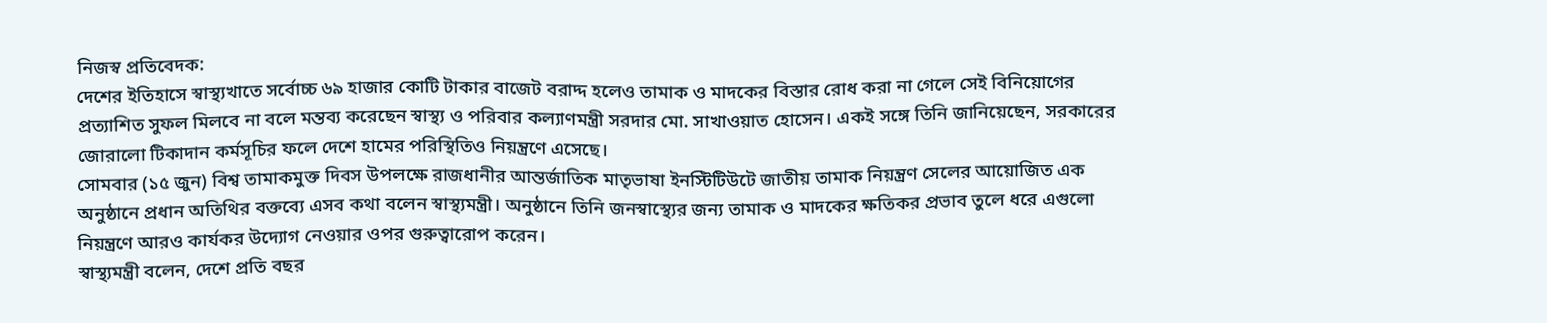নিজস্ব প্রতিবেদক:
দেশের ইতিহাসে স্বাস্থ্যখাতে সর্বোচ্চ ৬৯ হাজার কোটি টাকার বাজেট বরাদ্দ হলেও তামাক ও মাদকের বিস্তার রোধ করা না গেলে সেই বিনিয়োগের প্রত্যাশিত সুফল মিলবে না বলে মন্তব্য করেছেন স্বাস্থ্য ও পরিবার কল্যাণমন্ত্রী সরদার মো. সাখাওয়াত হোসেন। একই সঙ্গে তিনি জানিয়েছেন, সরকারের জোরালো টিকাদান কর্মসূচির ফলে দেশে হামের পরিস্থিতিও নিয়ন্ত্রণে এসেছে।
সোমবার (১৫ জুন) বিশ্ব তামাকমুক্ত দিবস উপলক্ষে রাজধানীর আন্তর্জাতিক মাতৃভাষা ইনস্টিটিউটে জাতীয় তামাক নিয়ন্ত্রণ সেলের আয়োজিত এক অনুষ্ঠানে প্রধান অতিথির বক্তব্যে এসব কথা বলেন স্বাস্থ্যমন্ত্রী। অনুষ্ঠানে তিনি জনস্বাস্থ্যের জন্য তামাক ও মাদকের ক্ষতিকর প্রভাব তুলে ধরে এগুলো নিয়ন্ত্রণে আরও কার্যকর উদ্যোগ নেওয়ার ওপর গুরুত্বারোপ করেন।
স্বাস্থ্যমন্ত্রী বলেন, দেশে প্রতি বছর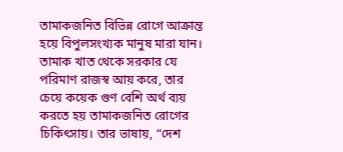তামাকজনিত বিভিন্ন রোগে আক্রান্ত হয়ে বিপুলসংখ্যক মানুষ মারা যান। তামাক খাত থেকে সরকার যে পরিমাণ রাজস্ব আয় করে, তার চেয়ে কয়েক গুণ বেশি অর্থ ব্যয় করতে হয় তামাকজনিত রোগের চিকিৎসায়। তার ভাষায়, “দেশ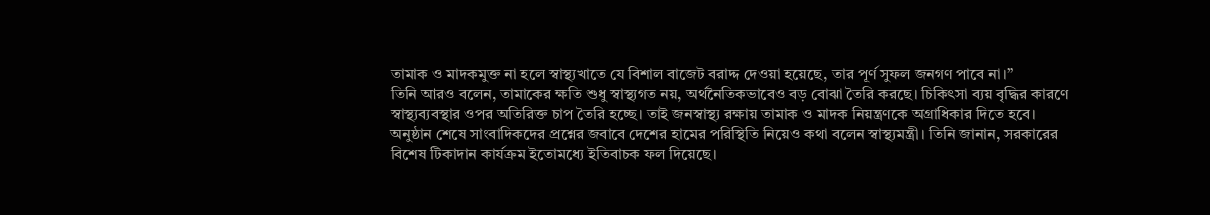তামাক ও মাদকমুক্ত না হলে স্বাস্থ্যখাতে যে বিশাল বাজেট বরাদ্দ দেওয়া হয়েছে, তার পূর্ণ সুফল জনগণ পাবে না।”
তিনি আরও বলেন, তামাকের ক্ষতি শুধু স্বাস্থ্যগত নয়, অর্থনৈতিকভাবেও বড় বোঝা তৈরি করছে। চিকিৎসা ব্যয় বৃদ্ধির কারণে স্বাস্থ্যব্যবস্থার ওপর অতিরিক্ত চাপ তৈরি হচ্ছে। তাই জনস্বাস্থ্য রক্ষায় তামাক ও মাদক নিয়ন্ত্রণকে অগ্রাধিকার দিতে হবে।
অনুষ্ঠান শেষে সাংবাদিকদের প্রশ্নের জবাবে দেশের হামের পরিস্থিতি নিয়েও কথা বলেন স্বাস্থ্যমন্ত্রী। তিনি জানান, সরকারের বিশেষ টিকাদান কার্যক্রম ইতোমধ্যে ইতিবাচক ফল দিয়েছে।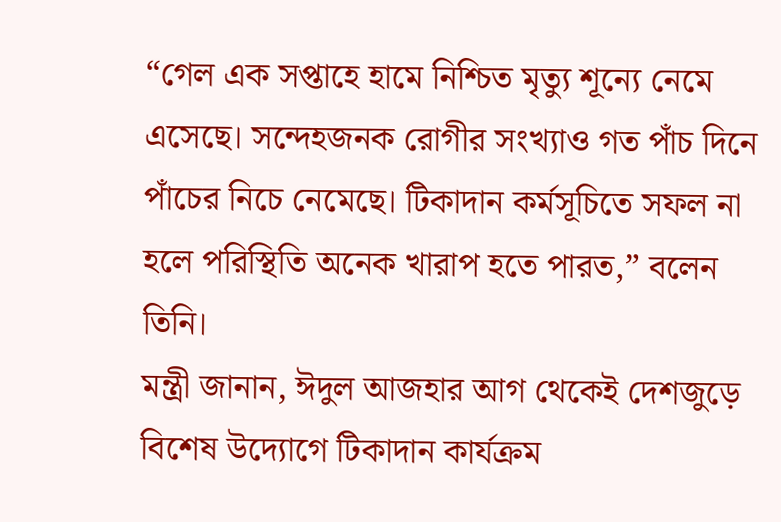“গেল এক সপ্তাহে হামে নিশ্চিত মৃত্যু শূন্যে নেমে এসেছে। সন্দেহজনক রোগীর সংখ্যাও গত পাঁচ দিনে পাঁচের নিচে নেমেছে। টিকাদান কর্মসূচিতে সফল না হলে পরিস্থিতি অনেক খারাপ হতে পারত,” বলেন তিনি।
মন্ত্রী জানান, ঈদুল আজহার আগ থেকেই দেশজুড়ে বিশেষ উদ্যোগে টিকাদান কার্যক্রম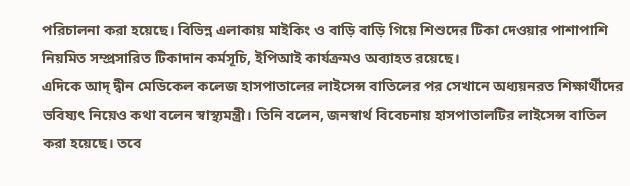পরিচালনা করা হয়েছে। বিভিন্ন এলাকায় মাইকিং ও বাড়ি বাড়ি গিয়ে শিশুদের টিকা দেওয়ার পাশাপাশি নিয়মিত সম্প্রসারিত টিকাদান কর্মসূচি, ইপিআই কার্যক্রমও অব্যাহত রয়েছে।
এদিকে আদ্ দ্বীন মেডিকেল কলেজ হাসপাতালের লাইসেন্স বাতিলের পর সেখানে অধ্যয়নরত শিক্ষার্থীদের ভবিষ্যৎ নিয়েও কথা বলেন স্বাস্থ্যমন্ত্রী। তিনি বলেন, জনস্বার্থ বিবেচনায় হাসপাতালটির লাইসেন্স বাতিল করা হয়েছে। তবে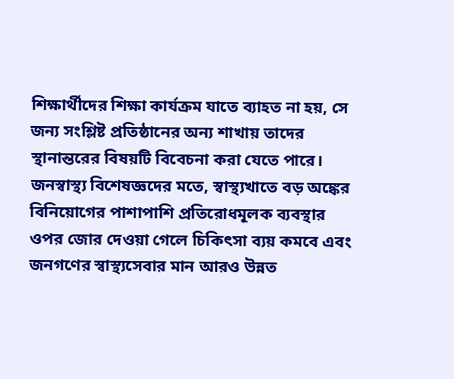শিক্ষার্থীদের শিক্ষা কার্যক্রম যাতে ব্যাহত না হয়, সে জন্য সংশ্লিষ্ট প্রতিষ্ঠানের অন্য শাখায় তাদের স্থানান্তরের বিষয়টি বিবেচনা করা যেতে পারে।
জনস্বাস্থ্য বিশেষজ্ঞদের মতে, স্বাস্থ্যখাতে বড় অঙ্কের বিনিয়োগের পাশাপাশি প্রতিরোধমূলক ব্যবস্থার ওপর জোর দেওয়া গেলে চিকিৎসা ব্যয় কমবে এবং জনগণের স্বাস্থ্যসেবার মান আরও উন্নত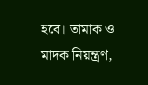হবে। তামাক ও মাদক নিয়ন্ত্রণ,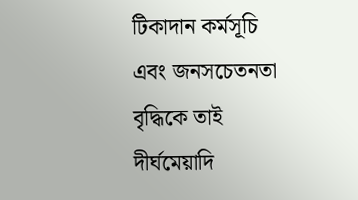টিকাদান কর্মসূচি এবং জনসচেতনতা বৃদ্ধিকে তাই দীর্ঘমেয়াদি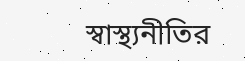স্বাস্থ্যনীতির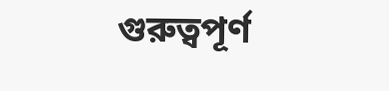গুরুত্বপূর্ণ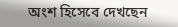অংশ হিসেবে দেখছেন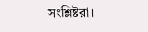সংশ্লিষ্টরা।